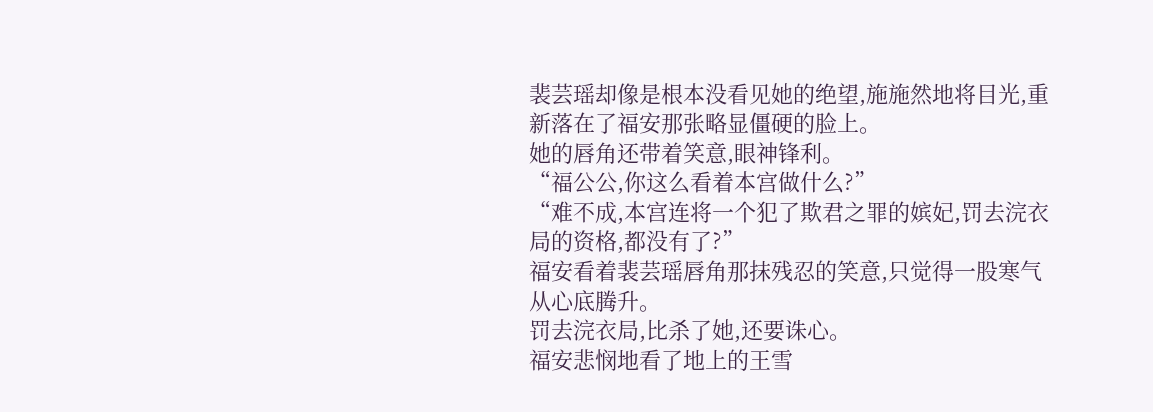裴芸瑶却像是根本没看见她的绝望,施施然地将目光,重新落在了福安那张略显僵硬的脸上。
她的唇角还带着笑意,眼神锋利。
“福公公,你这么看着本宫做什么?”
“难不成,本宫连将一个犯了欺君之罪的嫔妃,罚去浣衣局的资格,都没有了?”
福安看着裴芸瑶唇角那抹残忍的笑意,只觉得一股寒气从心底腾升。
罚去浣衣局,比杀了她,还要诛心。
福安悲悯地看了地上的王雪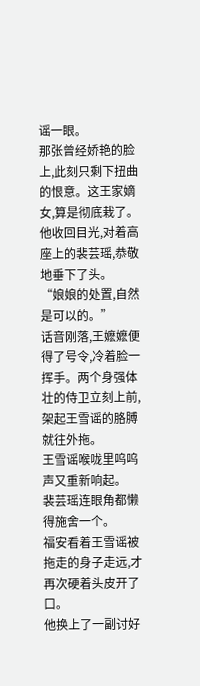谣一眼。
那张曾经娇艳的脸上,此刻只剩下扭曲的恨意。这王家嫡女,算是彻底栽了。
他收回目光,对着高座上的裴芸瑶,恭敬地垂下了头。
“娘娘的处置,自然是可以的。”
话音刚落,王嬷嬷便得了号令,冷着脸一挥手。两个身强体壮的侍卫立刻上前,架起王雪谣的胳膊就往外拖。
王雪谣喉咙里呜呜声又重新响起。
裴芸瑶连眼角都懒得施舍一个。
福安看着王雪谣被拖走的身子走远,才再次硬着头皮开了口。
他换上了一副讨好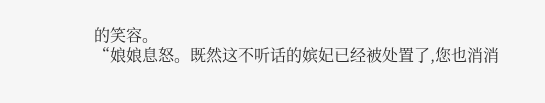的笑容。
“娘娘息怒。既然这不听话的嫔妃已经被处置了,您也消消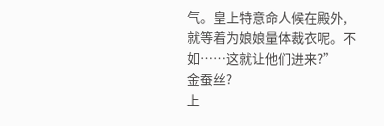气。皇上特意命人候在殿外,就等着为娘娘量体裁衣呢。不如……这就让他们进来?”
金蚕丝?
上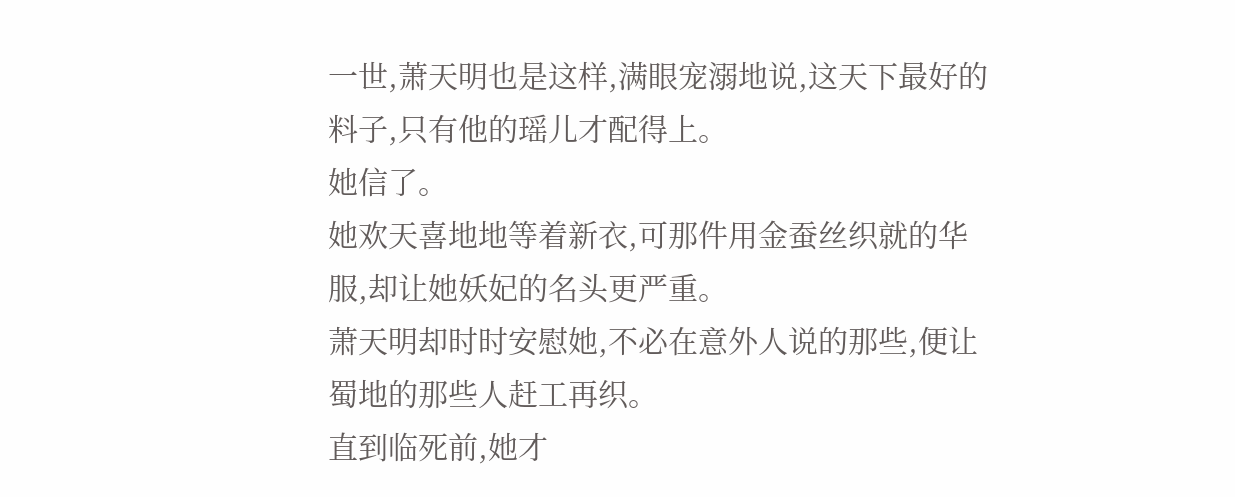一世,萧天明也是这样,满眼宠溺地说,这天下最好的料子,只有他的瑶儿才配得上。
她信了。
她欢天喜地地等着新衣,可那件用金蚕丝织就的华服,却让她妖妃的名头更严重。
萧天明却时时安慰她,不必在意外人说的那些,便让蜀地的那些人赶工再织。
直到临死前,她才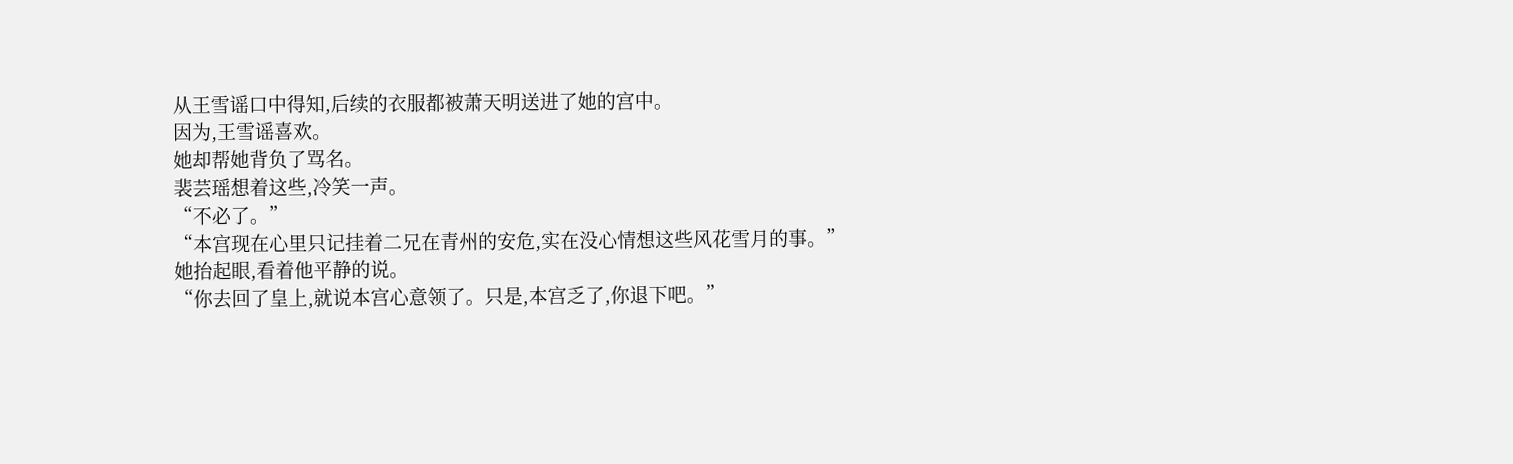从王雪谣口中得知,后续的衣服都被萧天明送进了她的宫中。
因为,王雪谣喜欢。
她却帮她背负了骂名。
裴芸瑶想着这些,冷笑一声。
“不必了。”
“本宫现在心里只记挂着二兄在青州的安危,实在没心情想这些风花雪月的事。”
她抬起眼,看着他平静的说。
“你去回了皇上,就说本宫心意领了。只是,本宫乏了,你退下吧。”